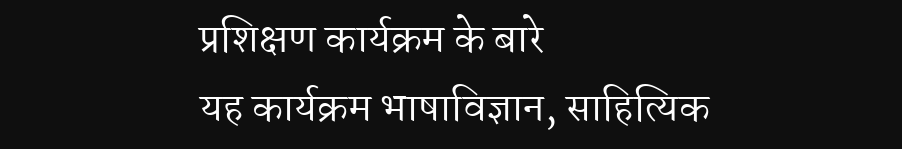प्रशिक्षण कार्यक्रम के बारे
यह कार्यक्रम भाषाविज्ञान, साहित्यिक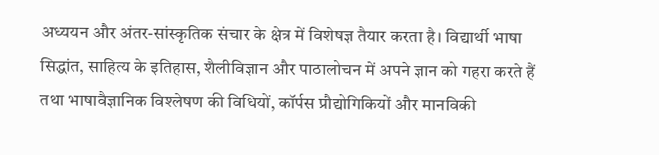अध्ययन और अंतर-सांस्कृतिक संचार के क्षेत्र में विशेषज्ञ तैयार करता है। विद्यार्थी भाषा सिद्धांत, साहित्य के इतिहास, शैलीविज्ञान और पाठालोचन में अपने ज्ञान को गहरा करते हैं तथा भाषावैज्ञानिक विश्लेषण की विधियों, कॉर्पस प्रौद्योगिकियों और मानविकी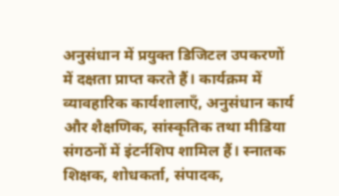अनुसंधान में प्रयुक्त डिजिटल उपकरणों में दक्षता प्राप्त करते हैं। कार्यक्रम में व्यावहारिक कार्यशालाएँ, अनुसंधान कार्य और शैक्षणिक, सांस्कृतिक तथा मीडिया संगठनों में इंटर्नशिप शामिल हैं। स्नातक शिक्षक, शोधकर्ता, संपादक,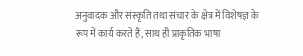अनुवादक और संस्कृति तथा संचार के क्षेत्र में विशेषज्ञ के रूप में कार्य करते हैं, साथ ही प्राकृतिक भाषा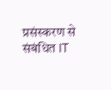प्रसंस्करण से संबंधित IT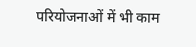परियोजनाओं में भी काम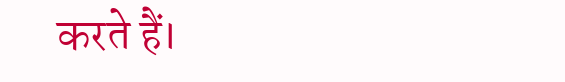करते हैं।